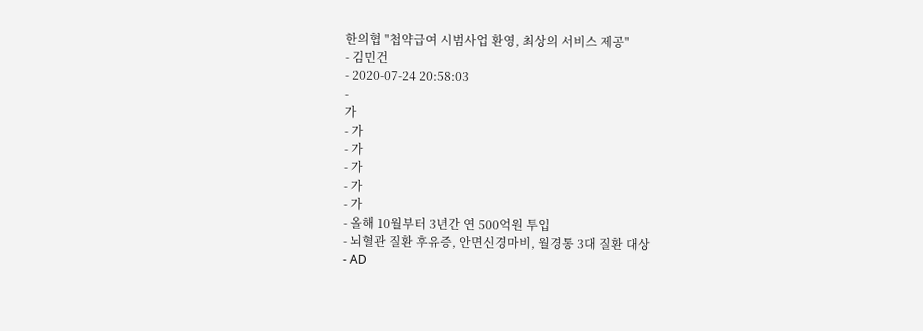한의협 "첩약급여 시범사업 환영, 최상의 서비스 제공"
- 김민건
- 2020-07-24 20:58:03
-
가
- 가
- 가
- 가
- 가
- 가
- 올해 10월부터 3년간 연 500억원 투입
- 뇌혈관 질환 후유증, 안면신경마비, 월경통 3대 질환 대상
- AD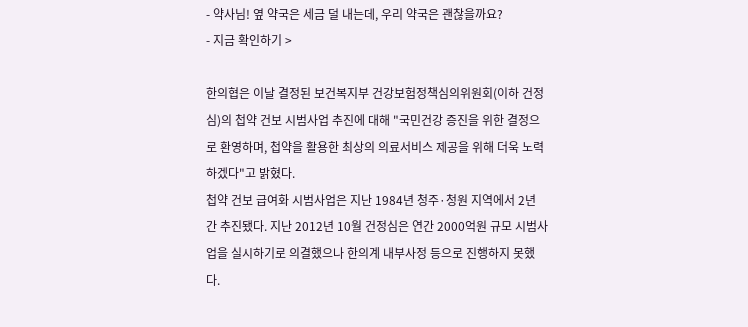- 약사님! 옆 약국은 세금 덜 내는데, 우리 약국은 괜찮을까요?
- 지금 확인하기 >

한의협은 이날 결정된 보건복지부 건강보험정책심의위원회(이하 건정심)의 첩약 건보 시범사업 추진에 대해 "국민건강 증진을 위한 결정으로 환영하며, 첩약을 활용한 최상의 의료서비스 제공을 위해 더욱 노력하겠다"고 밝혔다.
첩약 건보 급여화 시범사업은 지난 1984년 청주·청원 지역에서 2년 간 추진됐다. 지난 2012년 10월 건정심은 연간 2000억원 규모 시범사업을 실시하기로 의결했으나 한의계 내부사정 등으로 진행하지 못했다.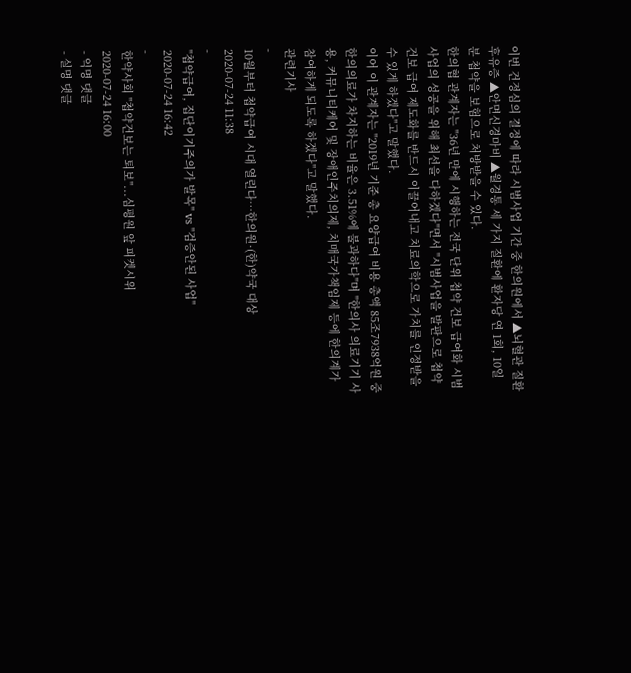이번 건정심의 결정에 따라 시범사업 기간 중 한의원에서 ▲뇌혈관 질환 후유증 ▲안면신경마비 ▲월경통 세 가지 질환에 환자당 연 1회, 10일 분 첩약을 보험으로 처방받을 수 있다.
한의협 관계자는 "36년 만에 시행하는 전국 단위 첩약 건보 급여화 시범사업의 성공을 위해 최선을 다하겠다"면서 "시범사업을 발판으로 첩약 건보 급여 제도화를 반드시 이끌어내고 치료의학으로 가치를 인정받을 수 있게 하겠다"고 말했다.
이어 이 관계자는 "2019년 기준 총 요양급여 비용 총액 85조7938억원 중 한의의료가 차지하는 비율은 3.51%에 불과하다"며 "한의사 의료기기 사용, 커뮤니티케어 및 장애인주치의제, 치매국가책임제 등에 한의계가 참여하게 되도록 하겠다"고 말했다.
관련기사
-
10월부터 첩약급여 시대 열린다…한의원·(한)약국 대상
2020-07-24 11:38
-
"첩약급여, 집단이기주의가 발목" vs "검증안된 사업"
2020-07-24 16:42
-
한약사회 "첩약건보는 퇴보"...심평원 앞 피켓시위
2020-07-24 16:00
- 익명 댓글
- 실명 댓글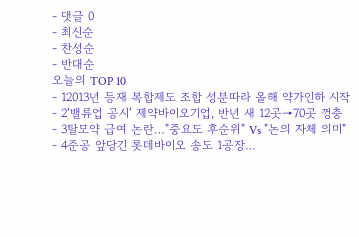- 댓글 0
- 최신순
- 찬성순
- 반대순
오늘의 TOP 10
- 12013년 등재 복합제도 조합 성분따라 올해 약가인하 시작
- 2‘밸류업 공시’ 제약바이오기업, 반년 새 12곳→70곳 껑충
- 3탈모약 급여 논란…"중요도 후순위" Vs "논의 자체 의미"
- 4준공 앞당긴 롯데바이오 송도 1공장…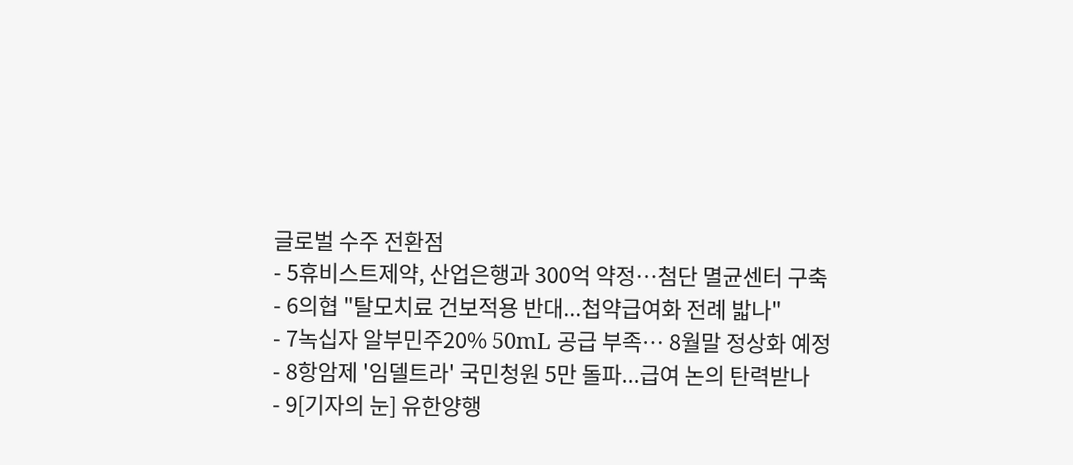글로벌 수주 전환점
- 5휴비스트제약, 산업은행과 300억 약정…첨단 멸균센터 구축
- 6의협 "탈모치료 건보적용 반대...첩약급여화 전례 밟나"
- 7녹십자 알부민주20% 50mL 공급 부족… 8월말 정상화 예정
- 8항암제 '임델트라' 국민청원 5만 돌파...급여 논의 탄력받나
- 9[기자의 눈] 유한양행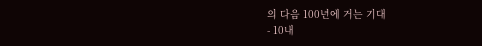의 다음 100년에 거는 기대
- 10내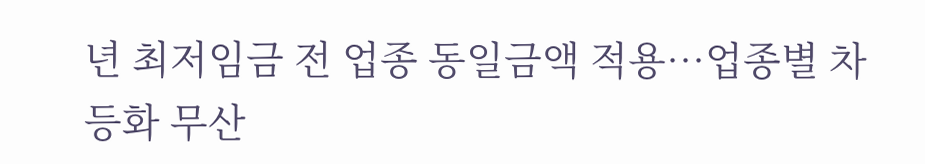년 최저임금 전 업종 동일금액 적용…업종별 차등화 무산